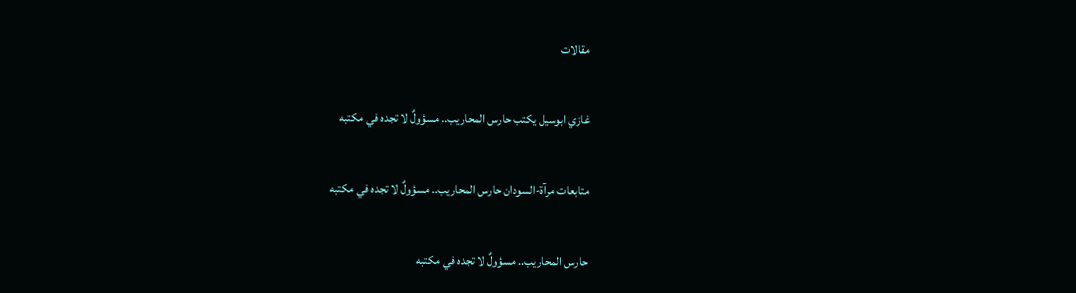مقالات

غازي ابوسيل يكتب حارس المحاريب.. مسؤولٌ لا تجده في مكتبه

متابعات مرآة-السودان حارس المحاريب.. مسؤولٌ لا تجده في مكتبه

حارس المحاريب.. مسؤولٌ لا تجده في مكتبه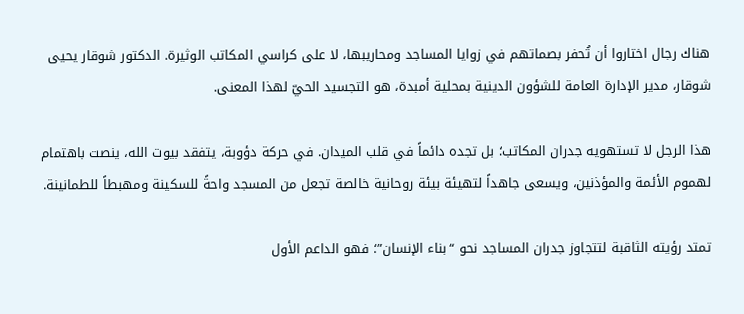هناك رجال اختاروا أن تُحفر بصماتهم في زوايا المساجد ومحاريبها، لا على كراسي المكاتب الوثيرة. الدكتور شوقار يحيى شوقار، مدير الإدارة العامة للشؤون الدينية بمحلية أمبدة، هو التجسيد الحيّ لهذا المعنى.

هذا الرجل لا تستهويه جدران المكاتب؛ بل تجده دائماً في قلب الميدان. في حركة دؤوبة، يتفقد بيوت الله، ينصت باهتمام لهموم الأئمة والمؤذنين، ويسعى جاهداً لتهيئة بيئة روحانية خالصة تجعل من المسجد واحةً للسكينة ومهبطاً للطمانينة.

تمتد رؤيته الثاقبة لتتجاوز جدران المساجد نحو “بناء الإنسان”؛ فهو الداعم الأول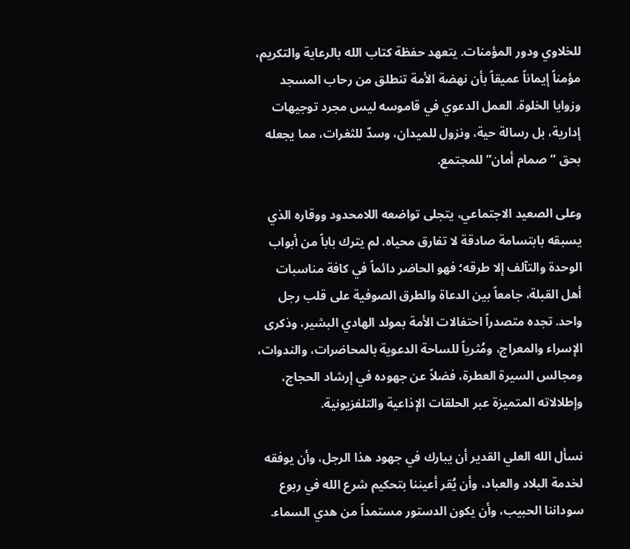للخلاوي ودور المؤمنات. يتعهد حفظة كتاب الله بالرعاية والتكريم، مؤمناً إيماناً عميقاً بأن نهضة الأمة تنطلق من رحاب المسجد وزوايا الخلوة. العمل الدعوي في قاموسه ليس مجرد توجيهات إدارية، بل رسالة حية، ونزول للميدان، وسدّ للثغرات، مما يجعله بحق “صمام أمان” للمجتمع.

وعلى الصعيد الاجتماعي، يتجلى تواضعه اللامحدود ووقاره الذي يسبقه بابتسامة صادقة لا تفارق محياه. لم يترك باباً من أبواب الوحدة والتآلف إلا طرقه؛ فهو الحاضر دائماً في كافة مناسبات أهل القبلة، جامعاً بين الدعاة والطرق الصوفية على قلب رجل واحد. تجده متصدراً احتفالات الأمة بمولد الهادي البشير، وذكرى الإسراء والمعراج، ومُثرياً للساحة الدعوية بالمحاضرات، والندوات، ومجالس السيرة العطرة، فضلاً عن جهوده في إرشاد الحجاج، وإطلالاته المتميزة عبر الحلقات الإذاعية والتلفزيونية.

نسأل الله العلي القدير أن يبارك في جهود هذا الرجل، وأن يوفقه لخدمة البلاد والعباد، وأن يُقر أعيننا بتحكيم شرع الله في ربوع سوداننا الحبيب، وأن يكون الدستور مستمداً من هدي السماء.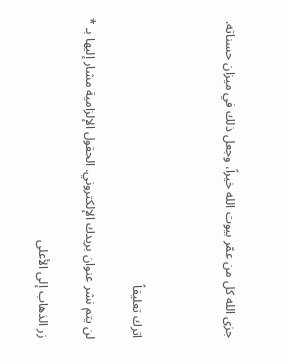جزى الله كل من عمّر بيوت الله خيراً، وجعل ذلك في ميزان حسناته.



اترك تعليقاً

لن يتم نشر عنوان بريدك الإلكتروني. الحقول الإلزامية مشار إليها بـ *

زر الذهاب إلى الأعلى